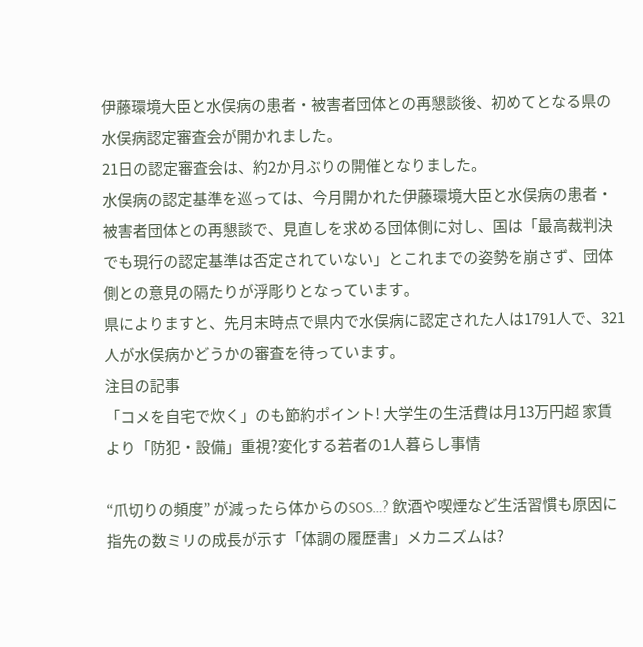伊藤環境大臣と水俣病の患者・被害者団体との再懇談後、初めてとなる県の水俣病認定審査会が開かれました。
21日の認定審査会は、約2か月ぶりの開催となりました。
水俣病の認定基準を巡っては、今月開かれた伊藤環境大臣と水俣病の患者・被害者団体との再懇談で、見直しを求める団体側に対し、国は「最高裁判決でも現行の認定基準は否定されていない」とこれまでの姿勢を崩さず、団体側との意見の隔たりが浮彫りとなっています。
県によりますと、先月末時点で県内で水俣病に認定された人は1791人で、321人が水俣病かどうかの審査を待っています。
注目の記事
「コメを自宅で炊く」のも節約ポイント! 大学生の生活費は月13万円超 家賃より「防犯・設備」重視?変化する若者の1人暮らし事情

“爪切りの頻度” が減ったら体からのSOS…? 飲酒や喫煙など生活習慣も原因に 指先の数ミリの成長が示す「体調の履歴書」メカニズムは?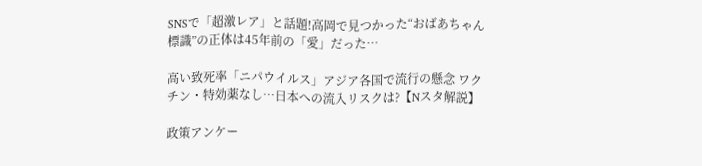SNSで「超激レア」と話題!高岡で見つかった“おばあちゃん標識”の正体は45年前の「愛」だった…

高い致死率「ニパウイルス」アジア各国で流行の懸念 ワクチン・特効薬なし…日本への流入リスクは?【Nスタ解説】

政策アンケー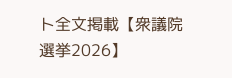ト全文掲載【衆議院選挙2026】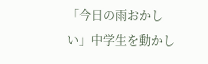「今日の雨おかしい」中学生を動かし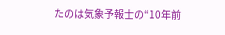たのは気象予報士の“10年前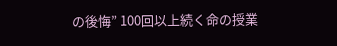の後悔” 100回以上続く命の授業